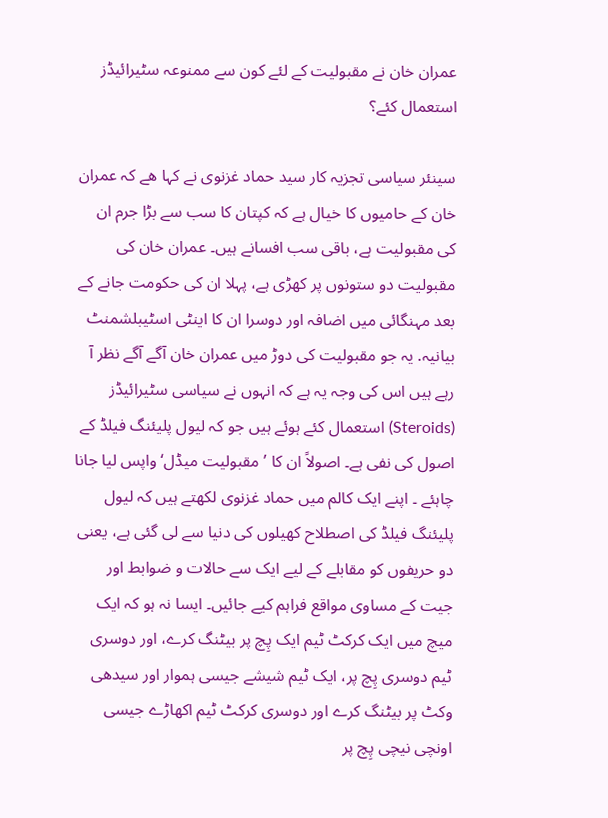عمران خان نے مقبولیت کے لئے کون سے ممنوعہ سٹیرائیڈز استعمال کئے؟

سینئر سیاسی تجزیہ کار سید حماد غزنوی نے کہا ھے کہ عمران خان کے حامیوں کا خیال ہے کہ کپتان کا سب سے بڑا جرم ان کی مقبولیت ہے، باقی سب افسانے ہیں۔ عمران خان کی مقبولیت دو ستونوں پر کھڑی ہے، پہلا ان کی حکومت جانے کے بعد مہنگائی میں اضافہ اور دوسرا ان کا اینٹی اسٹیبلشمنٹ بیانیہ. یہ جو مقبولیت کی دوڑ میں عمران خان آگے آگے نظر آ رہے ہیں اس کی وجہ یہ ہے کہ انہوں نے سیاسی سٹیرائیڈز (Steroids) استعمال کئے ہوئے ہیں جو کہ لیول پلیئنگ فیلڈ کے اصول کی نفی ہے۔ اصولاً ان کا ’مقبولیت میڈل‘ واپس لیا جانا چاہئے ۔ اپنے ایک کالم میں حماد غزنوی لکھتے ہیں کہ لیول پلیئنگ فیلڈ کی اصطلاح کھیلوں کی دنیا سے لی گئی ہے، یعنی دو حریفوں کو مقابلے کے لیے ایک سے حالات و ضوابط اور جیت کے مساوی مواقع فراہم کیے جائیں۔ ایسا نہ ہو کہ ایک میچ میں ایک کرکٹ ٹیم ایک پِچ پر بیٹنگ کرے، اور دوسری ٹیم دوسری پِچ پر، ایک ٹیم شیشے جیسی ہموار اور سیدھی وکٹ پر بیٹنگ کرے اور دوسری کرکٹ ٹیم اکھاڑے جیسی اونچی نیچی پِچ پر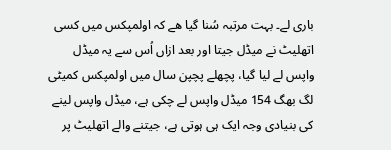باری لے۔ بہت مرتبہ سُنا گیا ھے کہ اولمپکس میں کسی اتھلیٹ نے میڈل جیتا اور بعد ازاں اُس سے یہ میڈل واپس لے لیا گیا، پچھلے پچپن سال میں اولمپکس کمیٹی لگ بھگ 154 میڈل واپس لے چکی ہے، میڈل واپس لینے کی بنیادی وجہ ایک ہی ہوتی ہے، جیتنے والے اتھلیٹ پر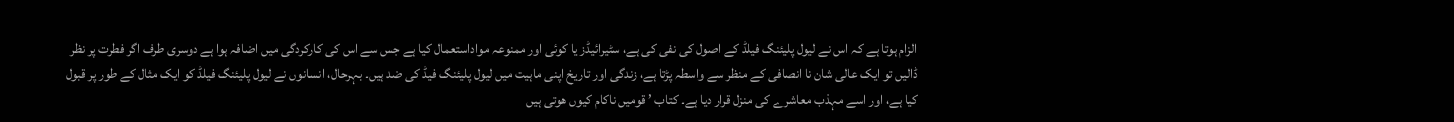الزام ہوتا ہے کہ اس نے لیول پلیئنگ فیلڈ کے اصول کی نفی کی ہے، سٹیرائیڈز یا کوئی اور ممنوعہ مواداستعمال کیا ہے جس سے اس کی کارکردگی میں اضافہ ہوا ہے دوسری طرف اگر فطرت پر نظر ڈالیں تو ایک عالی شان نا انصافی کے منظر سے واسطہ پڑتا ہے، زندگی اور تاریخ اپنی ماہیت میں لیول پلیئنگ فیڈ کی ضد ہیں۔ بہرحال، انسانوں نے لیول پلیئنگ فیلڈ کو ایک مثال کے طور پر قبول کیا ہے، اور اسے مہذب معاشرے کی منزل قرار دیا ہے۔ کتاب ’ قومیں ناکام کیوں ھوتی ہیں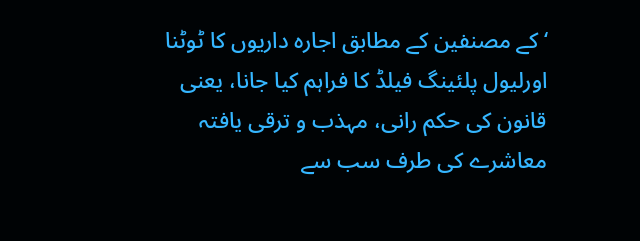‘ کے مصنفین کے مطابق اجارہ داریوں کا ٹوٹنا اورلیول پلئینگ فیلڈ کا فراہم کیا جانا، یعنی قانون کی حکم رانی، مہذب و ترقی یافتہ معاشرے کی طرف سب سے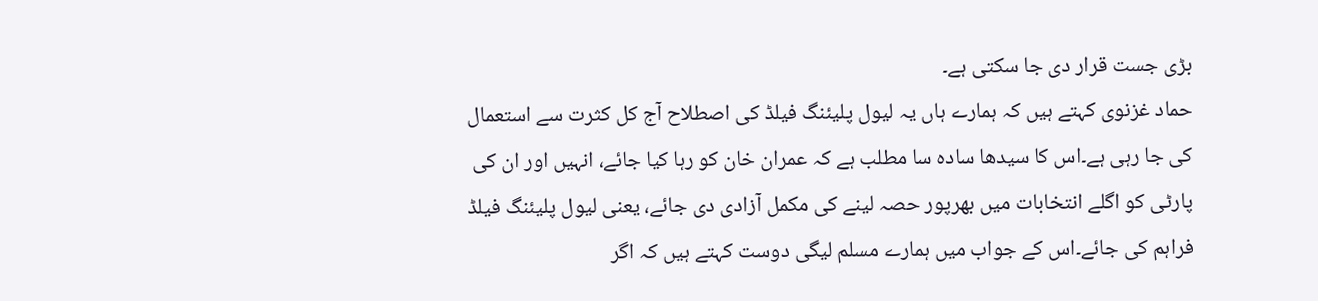بڑی جست قرار دی جا سکتی ہے۔
حماد غزنوی کہتے ہیں کہ ہمارے ہاں یہ لیول پلیئنگ فیلڈ کی اصطلاح آج کل کثرت سے استعمال کی جا رہی ہے۔اس کا سیدھا سادہ سا مطلب ہے کہ عمران خان کو رہا کیا جائے، انہیں اور ان کی پارٹی کو اگلے انتخابات میں بھرپور حصہ لینے کی مکمل آزادی دی جائے، یعنی لیول پلیئنگ فیلڈ فراہم کی جائے۔اس کے جواب میں ہمارے مسلم لیگی دوست کہتے ہیں کہ اگر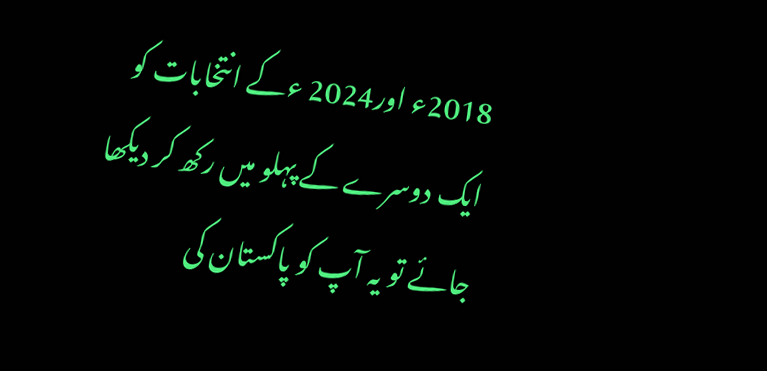2018ء اور2024 ءکے انتخابات کو ایک دوسرے کے پہلو میں رکھ کر دیکھا جائے تو یہ آپ کو پاکستان کی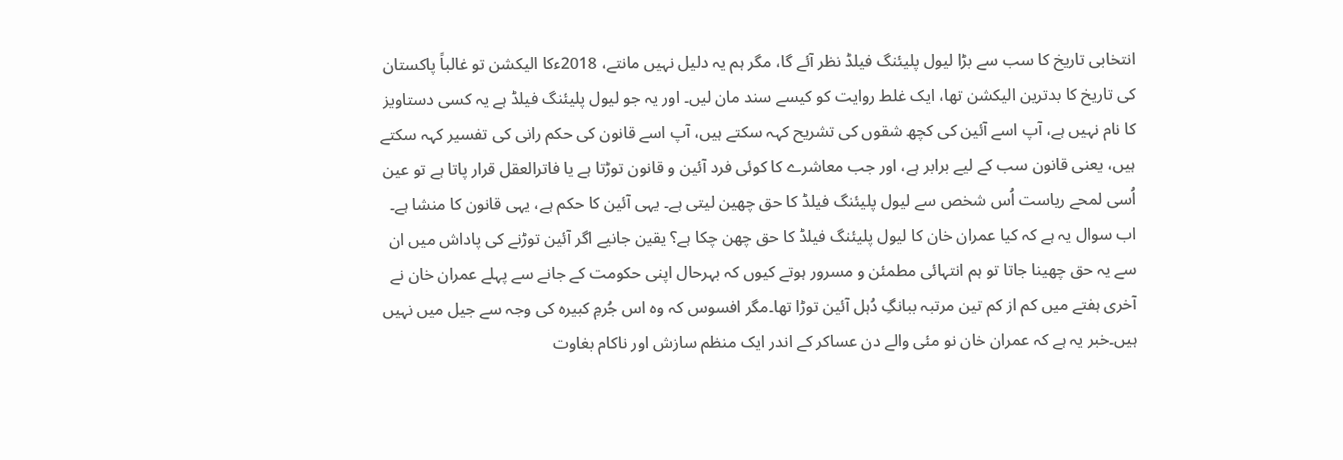انتخابی تاریخ کا سب سے بڑا لیول پلیئنگ فیلڈ نظر آئے گا، مگر ہم یہ دلیل نہیں مانتے، 2018ءکا الیکشن تو غالباً پاکستان کی تاریخ کا بدترین الیکشن تھا، ایک غلط روایت کو کیسے سند مان لیں۔ اور یہ جو لیول پلیئنگ فیلڈ ہے یہ کسی دستاویز کا نام نہیں ہے، آپ اسے آئین کی کچھ شقوں کی تشریح کہہ سکتے ہیں، آپ اسے قانون کی حکم رانی کی تفسیر کہہ سکتے ہیں، یعنی قانون سب کے لیے برابر ہے، اور جب معاشرے کا کوئی فرد آئین و قانون توڑتا ہے یا فاترالعقل قرار پاتا ہے تو عین اُسی لمحے ریاست اُس شخص سے لیول پلیئنگ فیلڈ کا حق چھین لیتی ہے۔ یہی آئین کا حکم ہے، یہی قانون کا منشا ہے۔ اب سوال یہ ہے کہ کیا عمران خان کا لیول پلیئنگ فیلڈ کا حق چھن چکا ہے؟ یقین جانیے اگر آئین توڑنے کی پاداش میں ان سے یہ حق چھینا جاتا تو ہم انتہائی مطمئن و مسرور ہوتے کیوں کہ بہرحال اپنی حکومت کے جانے سے پہلے عمران خان نے آخری ہفتے میں کم از کم تین مرتبہ ببانگِ دُہل آئین توڑا تھا۔مگر افسوس کہ وہ اس جُرمِ کبیرہ کی وجہ سے جیل میں نہیں ہیں۔خبر یہ ہے کہ عمران خان نو مئی والے دن عساکر کے اندر ایک منظم سازش اور ناکام بغاوت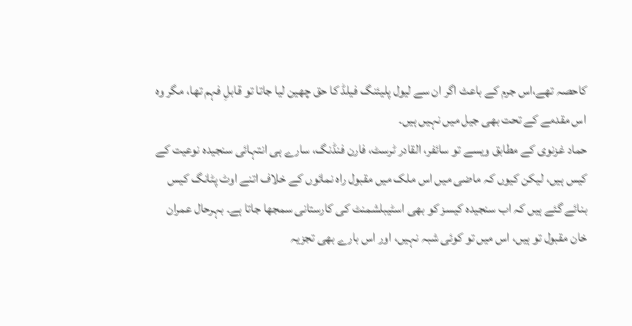کاحصہ تھے،اس جرم کے باعث اگر ان سے لیول پلیئنگ فیلڈ کا حق چھین لیا جاتا تو قابلِ فہم تھا، مگر وہ اس مقدمے کے تحت بھی جیل میں نہیں ہیں۔
حماد غزنوی کے مطابق ویسے تو سائفر، القادر ٹرسٹ، فارن فنڈنگ، سارے ہی انتہائی سنجیدہ نوعیت کے کیس ہیں، لیکن کیوں کہ ماضی میں اس ملک میں مقبول راہ نمائوں کے خلاف اتنے اوٹ پٹانگ کیس بنائے گئے ہیں کہ اب سنجیدہ کیسز کو بھی اسٹیبلشمنٹ کی کارستانی سمجھا جاتا ہے۔ بہرحال عمران خان مقبول تو ہیں، اس میں تو کوئی شبہ نہیں، اور اس بارے بھی تجزیہ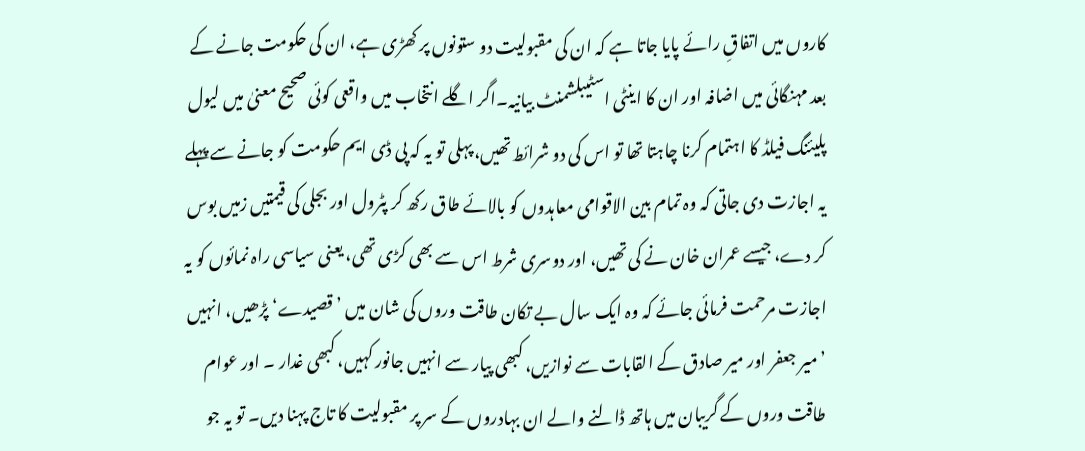کاروں میں اتفاقِ رائے پایا جاتا ہے کہ ان کی مقبولیت دو ستونوں پر کھڑی ہے، ان کی حکومت جانے کے بعد مہنگائی میں اضافہ اور ان کا اینٹی اسٹیبلشمنٹ بیانیہ۔اگر اگلے انتخاب میں واقعی کوئی صحیح معنیٰ میں لیول پلیئنگ فیلڈ کا اہتمام کرنا چاہتا تھا تو اس کی دو شرائط تھیں، پہلی تو یہ کہ پی ڈی ایم حکومت کو جانے سے پہلے یہ اجازت دی جاتی کہ وہ تمام بین الاقوامی معاہدوں کو بالائے طاق رکھ کر پٹرول اور بجلی کی قیمتیں زمیں بوس کر دے، جیسے عمران خان نے کی تھیں، اور دوسری شرط اس سے بھی کڑی تھی، یعنی سیاسی راہ نمائوں کو یہ اجازت مرحمت فرمائی جائے کہ وہ ایک سال بے تکان طاقت وروں کی شان میں ’قصیدے‘ پڑھیں، انہیں ’میر جعفر اور میر صادق کے القابات سے نوازیں، کبھی پیار سے انہیں جانور کہیں، کبھی غدار ۔ اور عوام طاقت وروں کے گریبان میں ہاتھ ڈالنے والے ان بہادروں کے سر پر مقبولیت کا تاج پہنا دیں۔ تو یہ جو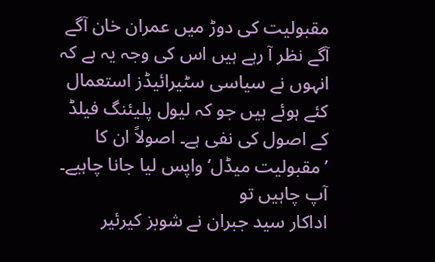مقبولیت کی دوڑ میں عمران خان آگے آگے نظر آ رہے ہیں اس کی وجہ یہ ہے کہ انہوں نے سیاسی سٹیرائیڈز استعمال کئے ہوئے ہیں جو کہ لیول پلیئنگ فیلڈ کے اصول کی نفی ہے۔ اصولاً ان کا ’مقبولیت میڈل‘ واپس لیا جانا چاہیے۔ آپ چاہیں تو
اداکار سید جبران نے شوبز کیرئیر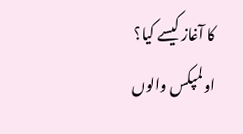کا آغاز کیسے کیا؟
اولمپکس والوں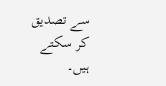سے تصدیق کر سکتے ہیں۔